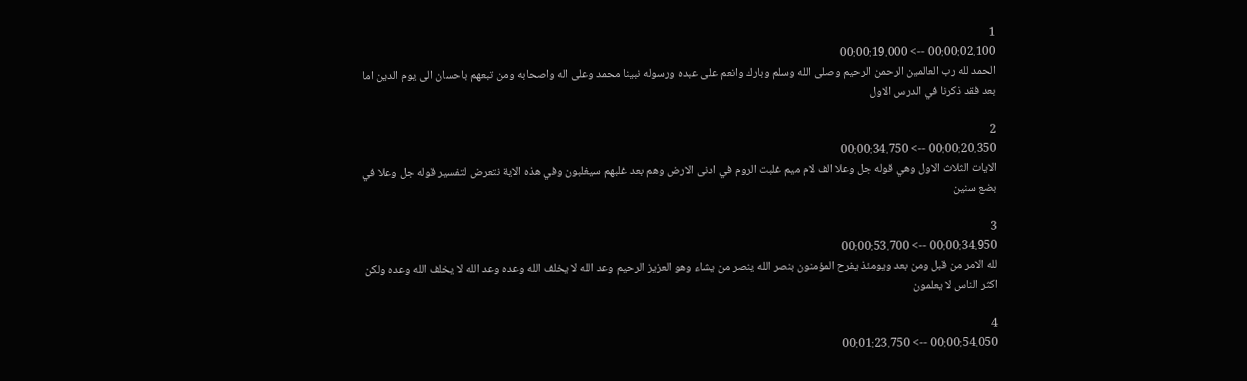1
00:00:02.100 --> 00:00:19.000
الحمد لله رب العالمين الرحمن الرحيم وصلى الله وسلم وبارك وانعم على عبده ورسوله نبينا محمد وعلى اله واصحابه ومن تبعهم باحسان الى يوم الدين اما بعد فقد ذكرنا في الدرس الاول

2
00:00:20.350 --> 00:00:34.750
الايات الثلاث الاول وهي قوله جل وعلا الف لام ميم غلبت الروم في ادنى الارض وهم بعد غلبهم سيغلبون وفي هذه الاية نتعرض لتفسير قوله جل وعلا في بضع سنين

3
00:00:34.950 --> 00:00:53.700
لله الامر من قبل ومن بعد ويومئذ يفرح المؤمنون بنصر الله ينصر من يشاء وهو العزيز الرحيم وعد الله لا يخلف الله وعده وعد الله لا يخلف الله وعده ولكن اكثر الناس لا يعلمون

4
00:00:54.050 --> 00:01:23.750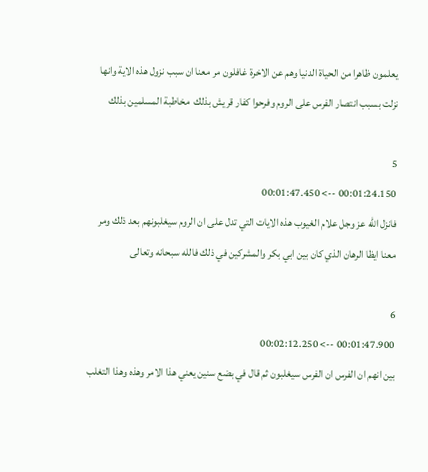يعلمون ظاهرا من الحياة الدنيا وهم عن الاخرة غافلون مر معنا ان سبب نزول هذه الاية وانها نزلت بسبب انتصار الفرس على الروم وفرحوا كفار قريش بذلك  مخاطبة المسلمين بذلك

5
00:01:24.150 --> 00:01:47.450
فانزل الله عز وجل علام الغيوب هذه الايات التي تدل على ان الروم سيغلبونهم بعد ذلك ومر معنا ايظا الرهان الذي كان بين ابي بكر والمشركين في ذلك فالله سبحانه وتعالى

6
00:01:47.900 --> 00:02:12.250
بين انهم ان الفرس ان الفرس سيغلبون ثم قال في بضع سنين يعني هذا الامر وهذه وهذا التغلب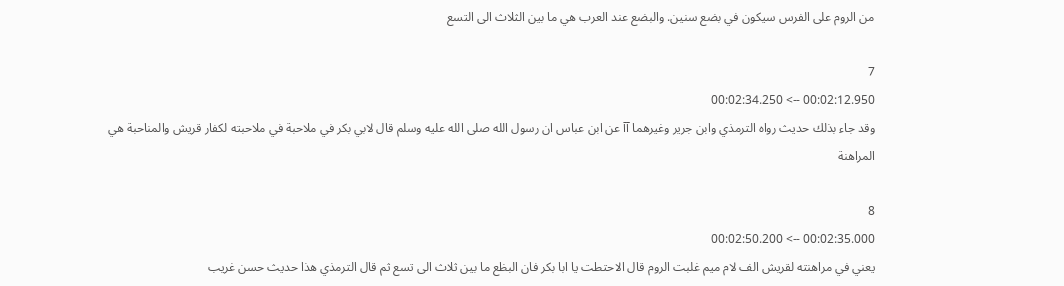من الروم على الفرس سيكون في بضع سنين. والبضع عند العرب هي ما بين الثلاث الى التسع

7
00:02:12.950 --> 00:02:34.250
وقد جاء بذلك حديث رواه الترمذي وابن جرير وغيرهما آآ عن ابن عباس ان رسول الله صلى الله عليه وسلم قال لابي بكر في ملاحبة في ملاحبته لكفار قريش والمناحبة هي المراهنة

8
00:02:35.000 --> 00:02:50.200
يعني في مراهنته لقريش الف لام ميم غلبت الروم قال الاحتطت يا ابا بكر فان البظع ما بين ثلاث الى تسع ثم قال الترمذي هذا حديث حسن غريب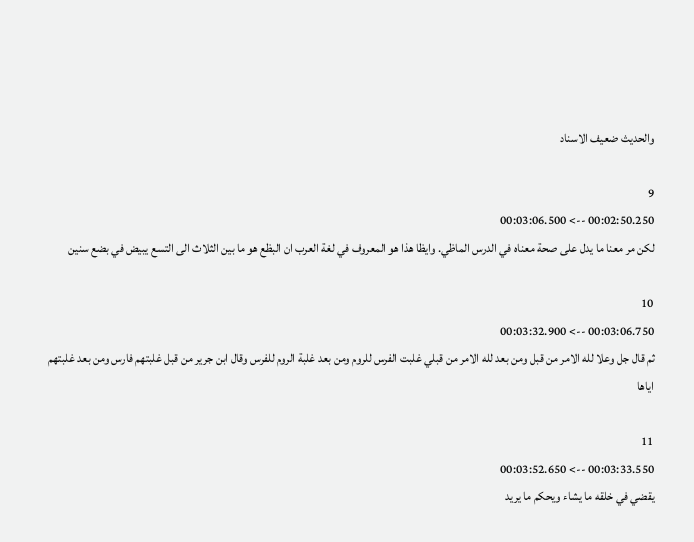والحديث ضعيف الاسناد

9
00:02:50.250 --> 00:03:06.500
لكن مر معنا ما يدل على صحة معناه في الدرس الماظي. وايظا هذا هو المعروف في لغة العرب ان البظع هو ما بين الثلاث الى التسع يبيض في بضع سنين

10
00:03:06.750 --> 00:03:32.900
ثم قال جل وعلا لله الامر من قبل ومن بعد لله الامر من قبلي غلبت الفرس للروم ومن بعد غلبة الروم للفرس وقال ابن جرير من قبل غلبتهم فارس ومن بعد غلبتهم اياها

11
00:03:33.550 --> 00:03:52.650
يقضي في خلقه ما يشاء ويحكم ما يريد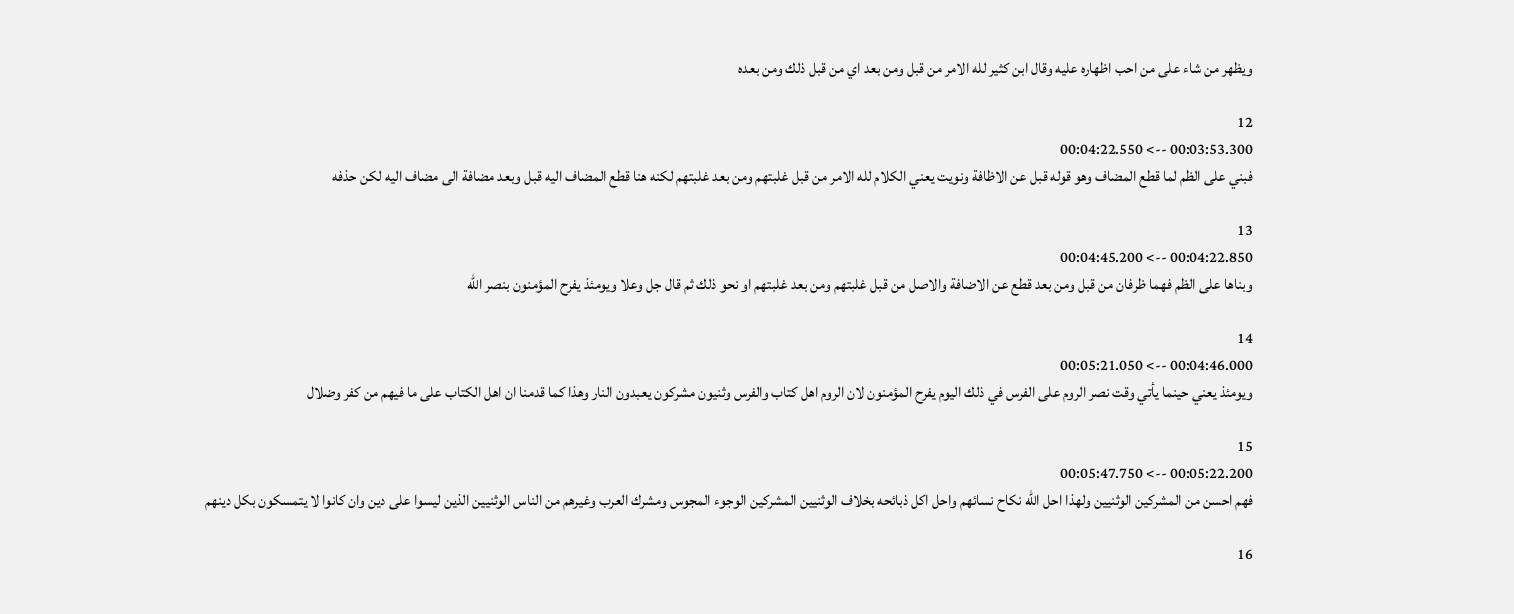ويظهر من شاء على من احب اظهاره عليه وقال ابن كثير لله الامر من قبل ومن بعد اي من قبل ذلك ومن بعده

12
00:03:53.300 --> 00:04:22.550
فبني على الظم لما قطع المضاف وهو قوله قبل عن الاظافة ونويت يعني الكلام لله الامر من قبل غلبتهم ومن بعد غلبتهم لكنه هنا قطع المضاف اليه قبل وبعد مضافة الى مضاف اليه لكن حذفه

13
00:04:22.850 --> 00:04:45.200
وبناها على الظم فهما ظرفان من قبل ومن بعد قطع عن الاضافة والاصل من قبل غلبتهم ومن بعد غلبتهم او نحو ذلك ثم قال جل وعلا ويومئذ يفرح المؤمنون بنصر الله

14
00:04:46.000 --> 00:05:21.050
ويومئذ يعني حينما يأتي وقت نصر الروم على الفرس في ذلك اليوم يفرح المؤمنون لان الروم اهل كتاب والفرس وثنيون مشركون يعبدون النار وهذا كما قدمنا ان اهل الكتاب على ما فيهم من كفر وضلال

15
00:05:22.200 --> 00:05:47.750
فهم احسن من المشركين الوثنيين ولهذا احل الله نكاح نسائهم واحل اكل ذبائحه بخلاف الوثنيين المشركين الوجوء المجوس ومشرك العرب وغيرهم من الناس الوثنيين الذين ليسوا على دين وان كانوا لا يتمسكون بكل دينهم

16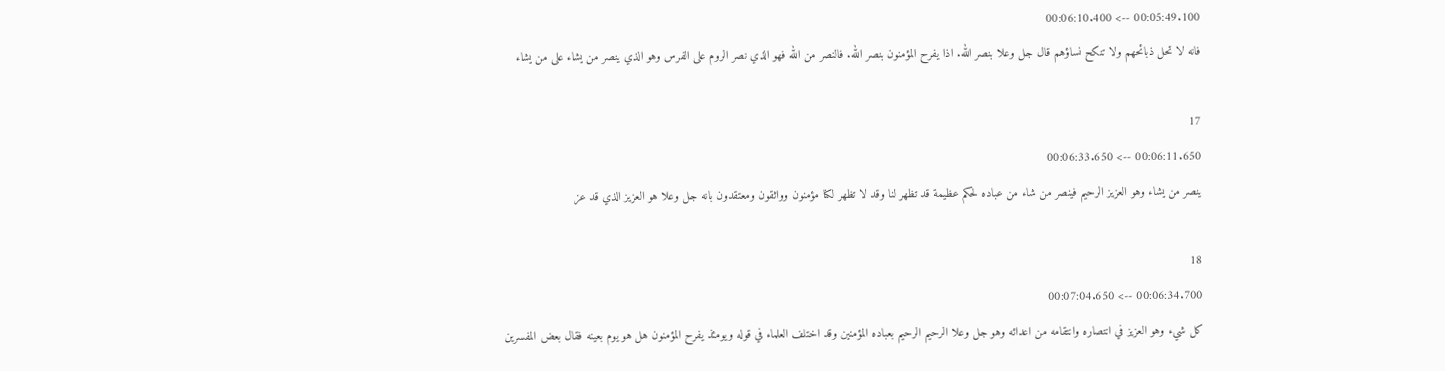00:05:49.100 --> 00:06:10.400
فانه لا تحل ذبائحهم ولا تنكح نساؤهم قال جل وعلا بنصر الله. اذا يفرح المؤمنون بنصر الله. فالنصر من الله فهو الذي نصر الروم على الفرس وهو الذي ينصر من يشاء على من يشاء

17
00:06:11.650 --> 00:06:33.650
ينصر من يشاء وهو العزيز الرحيم فينصر من شاء من عباده لحكم عظيمة قد تظهر لنا وقد لا تظهر لكنا مؤمنون وواثقون ومعتقدون بانه جل وعلا هو العزيز الذي قد عز

18
00:06:34.700 --> 00:07:04.650
كل شيء وهو العزيز في انتصاره وانتقامه من اعدائه وهو جل وعلا الرحيم الرحيم بعباده المؤمنين وقد اختلف العلماء في قوله ويومئذ يفرح المؤمنون هل هو يوم بعينه فقال بعض المفسرين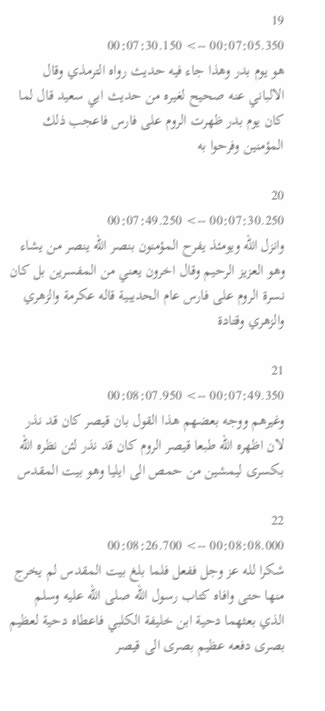19
00:07:05.350 --> 00:07:30.150
هو يوم بدر وهذا جاء فيه حديث رواه الترمذي وقال الالباني عنه صحيح لغيره من حديث ابي سعيد قال لما كان يوم بدر ظهرت الروم على فارس فاعجب ذلك المؤمنين وفرحوا به

20
00:07:30.250 --> 00:07:49.250
وانزل الله ويومئذ يفرح المؤمنون بنصر الله ينصر من يشاء وهو العزيز الرحيم وقال اخرون يعني من المفسرين بل كان نسرة الروم على فارس عام الحديبية قاله عكرمة والزهري والزهري وقتادة

21
00:07:49.350 --> 00:08:07.950
وغيرهم ووجه بعضهم هذا القول بان قيصر كان قد نذر لان اظهره الله طبعا قيصر الروم كان قد نذر لئن نظره الله بكسرى ليمشين من حمص الى ايليا وهو بيت المقدس

22
00:08:08.000 --> 00:08:26.700
شكرا لله عز وجل ففعل فلما بلغ بيت المقدس لم يخرج منها حتى وافاه كتاب رسول الله صلى الله عليه وسلم الذي بعثهما دحية ابن خليفة الكلبي فاعطاه دحية لعظيم بصرى دفعه عظيم بصرى الى قيصر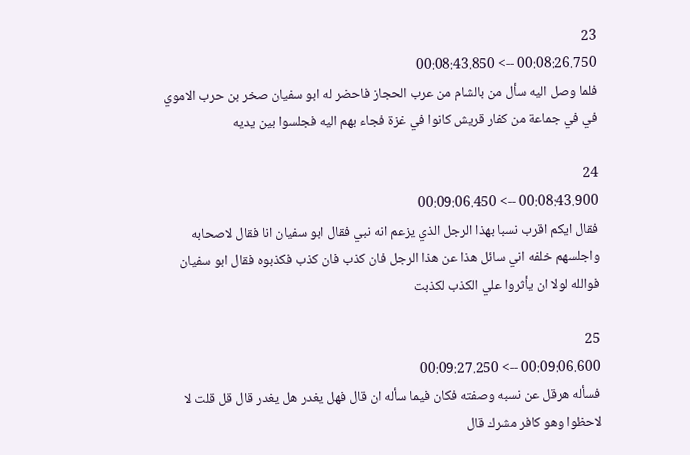23
00:08:26.750 --> 00:08:43.850
فلما وصل اليه سأل من بالشام من عرب الحجاز فاحضر له ابو سفيان صخر بن حرب الاموي في في جماعة من كفار قريش كانوا في غزة فجاء بهم اليه فجلسوا بين يديه

24
00:08:43.900 --> 00:09:06.450
فقال ايكم اقرب نسبا بهذا الرجل الذي يزعم انه نبي فقال ابو سفيان انا فقال لاصحابه واجلسهم خلفه اني سائل هذا عن هذا الرجل فان كذب فان كذب فكذبوه فقال ابو سفيان فوالله لولا ان يأثروا علي الكذب لكذبت

25
00:09:06.600 --> 00:09:27.250
فسأله هرقل عن نسبه وصفته فكان فيما سأله ان قال فهل يغدر هل يغدر قال قل قلت لا لاحظوا وهو كافر مشرك قال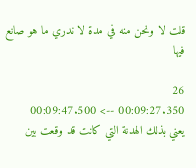قلت لا ونحن منه في مدة لا ندري ما هو صانع فيها

26
00:09:27.350 --> 00:09:47.500
يعني بذلك الهدنة التي كانت قد وقعت بين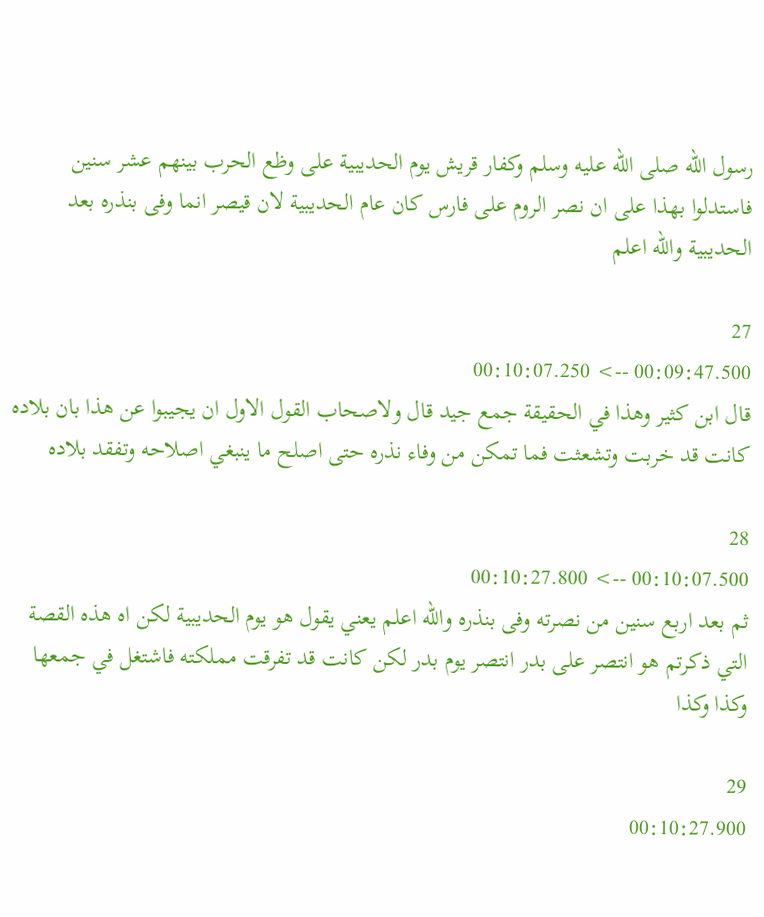رسول الله صلى الله عليه وسلم وكفار قريش يوم الحديبية على وظع الحرب بينهم عشر سنين فاستدلوا بهذا على ان نصر الروم على فارس كان عام الحديبية لان قيصر انما وفى بنذره بعد الحديبية والله اعلم

27
00:09:47.500 --> 00:10:07.250
قال ابن كثير وهذا في الحقيقة جمع جيد قال ولاصحاب القول الاول ان يجيبوا عن هذا بان بلاده كانت قد خربت وتشعثت فما تمكن من وفاء نذره حتى اصلح ما ينبغي اصلاحه وتفقد بلاده

28
00:10:07.500 --> 00:10:27.800
ثم بعد اربع سنين من نصرته وفى بنذره والله اعلم يعني يقول هو يوم الحديبية لكن اه هذه القصة التي ذكرتم هو انتصر على بدر انتصر يوم بدر لكن كانت قد تفرقت مملكته فاشتغل في جمعها وكذا وكذا

29
00:10:27.900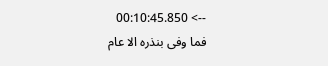--> 00:10:45.850
فما وفى بنذره الا عام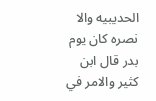الحديبيه والا نصره كان يوم بدر قال ابن كثير والامر في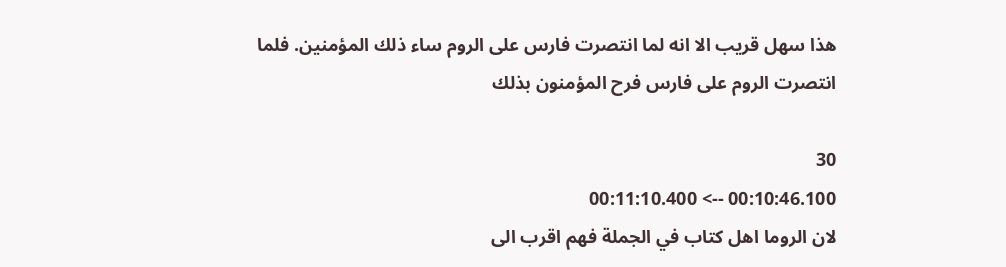هذا سهل قريب الا انه لما انتصرت فارس على الروم ساء ذلك المؤمنين. فلما انتصرت الروم على فارس فرح المؤمنون بذلك

30
00:10:46.100 --> 00:11:10.400
لان الروما اهل كتاب في الجملة فهم اقرب الى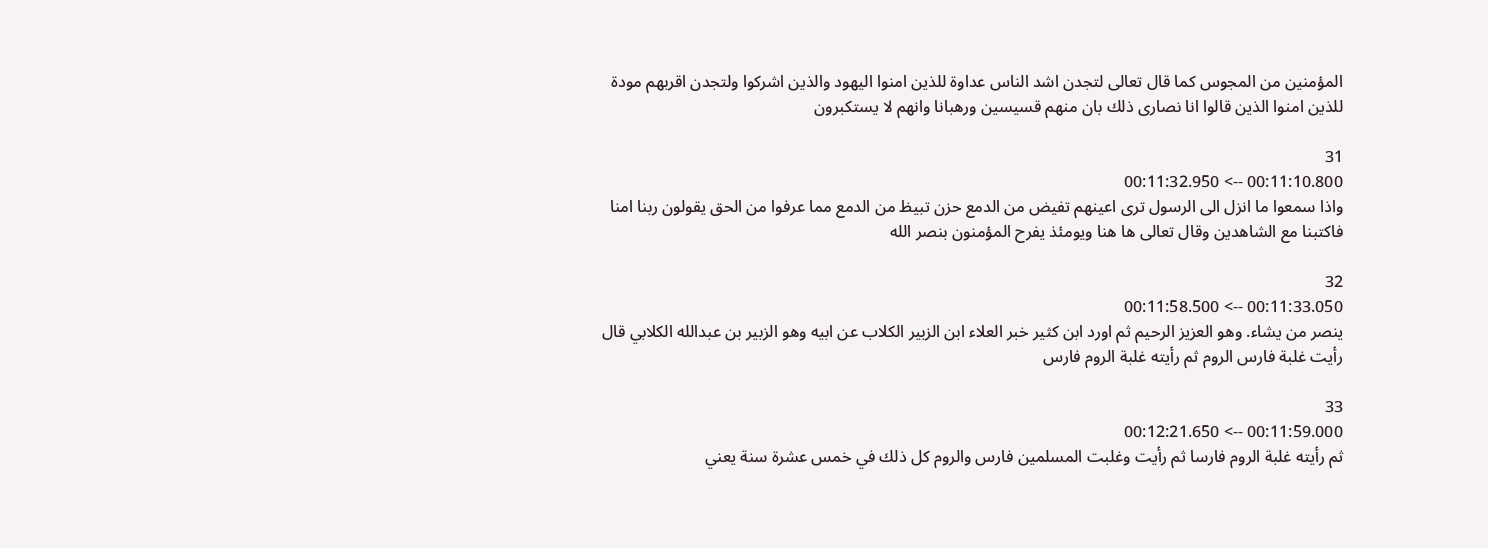المؤمنين من المجوس كما قال تعالى لتجدن اشد الناس عداوة للذين امنوا اليهود والذين اشركوا ولتجدن اقربهم مودة للذين امنوا الذين قالوا انا نصارى ذلك بان منهم قسيسين ورهبانا وانهم لا يستكبرون

31
00:11:10.800 --> 00:11:32.950
واذا سمعوا ما انزل الى الرسول ترى اعينهم تفيض من الدمع حزن تبيظ من الدمع مما عرفوا من الحق يقولون ربنا امنا فاكتبنا مع الشاهدين وقال تعالى ها هنا ويومئذ يفرح المؤمنون بنصر الله

32
00:11:33.050 --> 00:11:58.500
ينصر من يشاء. وهو العزيز الرحيم ثم اورد ابن كثير خبر العلاء ابن الزبير الكلاب عن ابيه وهو الزبير بن عبدالله الكلابي قال رأيت غلبة فارس الروم ثم رأيته غلبة الروم فارس

33
00:11:59.000 --> 00:12:21.650
ثم رأيته غلبة الروم فارسا ثم رأيت وغلبت المسلمين فارس والروم كل ذلك في خمس عشرة سنة يعني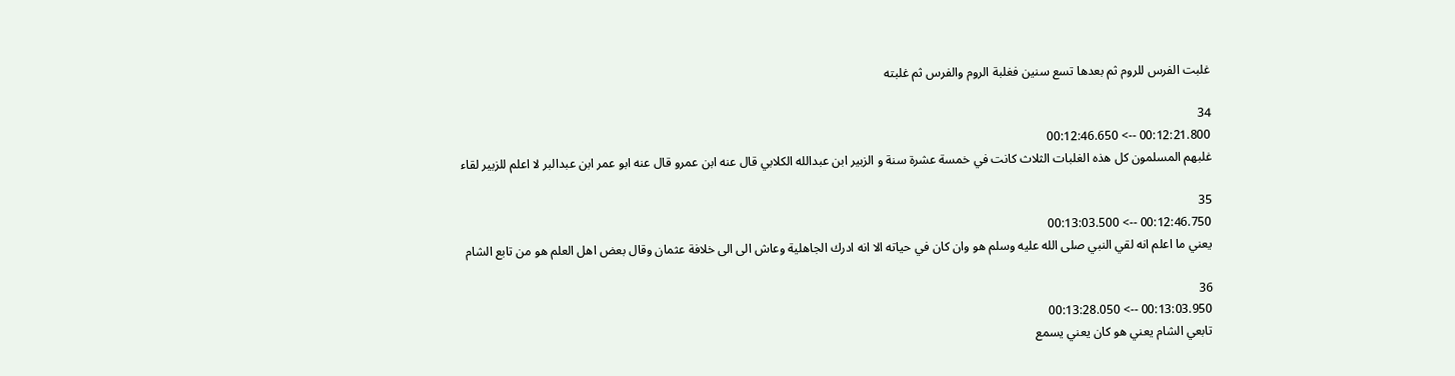غلبت الفرس للروم ثم بعدها تسع سنين فغلبة الروم والفرس ثم غلبته

34
00:12:21.800 --> 00:12:46.650
غلبهم المسلمون كل هذه الغلبات الثلاث كانت في خمسة عشرة سنة و الزبير ابن عبدالله الكلابي قال عنه ابن عمرو قال عنه ابو عمر ابن عبدالبر لا اعلم للزبير لقاء

35
00:12:46.750 --> 00:13:03.500
يعني ما اعلم انه لقي النبي صلى الله عليه وسلم هو وان كان في حياته الا انه ادرك الجاهلية وعاش الى الى خلافة عثمان وقال بعض اهل العلم هو من تابع الشام

36
00:13:03.950 --> 00:13:28.050
تابعي الشام يعني هو كان يعني يسمع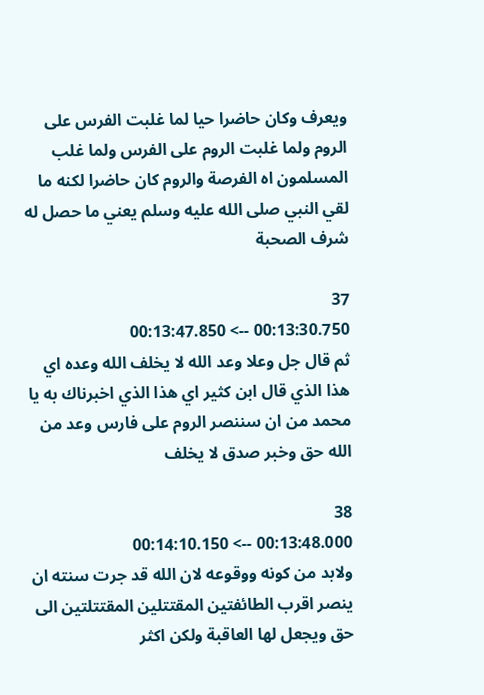ويعرف وكان حاضرا حيا لما غلبت الفرس على الروم ولما غلبت الروم على الفرس ولما غلب المسلمون اه الفرصة والروم كان حاضرا لكنه ما لقي النبي صلى الله عليه وسلم يعني ما حصل له شرف الصحبة

37
00:13:30.750 --> 00:13:47.850
ثم قال جل وعلا وعد الله لا يخلف الله وعده اي هذا الذي قال ابن كثير اي هذا الذي اخبرناك به يا محمد من ان سننصر الروم على فارس وعد من الله حق وخبر صدق لا يخلف

38
00:13:48.000 --> 00:14:10.150
ولابد من كونه ووقوعه لان الله قد جرت سنته ان ينصر اقرب الطائفتين المقتتلين المقتتلتين الى حق ويجعل لها العاقبة ولكن اكثر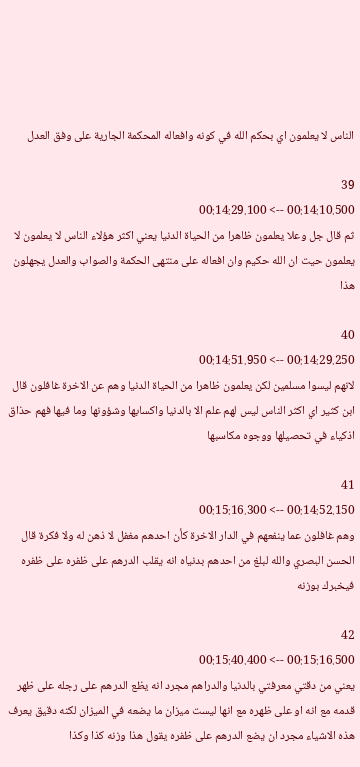الناس لا يعلمون اي بحكم الله في كونه وافعاله المحكمة الجارية على وفق العدل

39
00:14:10.500 --> 00:14:29.100
ثم قال جل وعلا يعلمون ظاهرا من الحياة الدنيا يعني اكثر هؤلاء الناس لا يعلمون لا يعلمون حيت ان الله حكيم وان افعاله على منتهى الحكمة والصواب والعدل يجهلون هذا

40
00:14:29.250 --> 00:14:51.950
لانهم ليسوا مسلمين لكن يعلمون ظاهرا من الحياة الدنيا وهم عن الاخرة غافلون قال ابن كثير اي اكثر الناس ليس لهم علم الا بالدنيا واكسابها وشؤونها وما فيها فهم حذاق اذكياء في تحصيلها ووجوه مكاسبها

41
00:14:52.150 --> 00:15:16.300
وهم غافلون عما ينفعهم في الدار الاخرة كأن احدهم مغفل لا ذهن له ولا فكرة قال الحسن البصري والله لبلغ من احدهم بدنياه انه يقلب الدرهم على ظفره على ظفره فيخبرك بوزنه

42
00:15:16.500 --> 00:15:40.400
يعني من دقتي معرفتي بالدنيا والدراهم مجرد انه يظع الدرهم على رجله على ظهر قدمه مع انه او على ظهره مع انها ليست ميزان ما يضعه في الميزان لكنه دقيق يعرف هذه الاشياء مجرد ان يضع الدرهم على ظفره يقول هذا وزنه كذا وكذا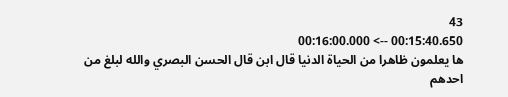43
00:15:40.650 --> 00:16:00.000
ها يعلمون ظاهرا من الحياة الدنيا قال ابن قال الحسن البصري والله لبلغ من احدهم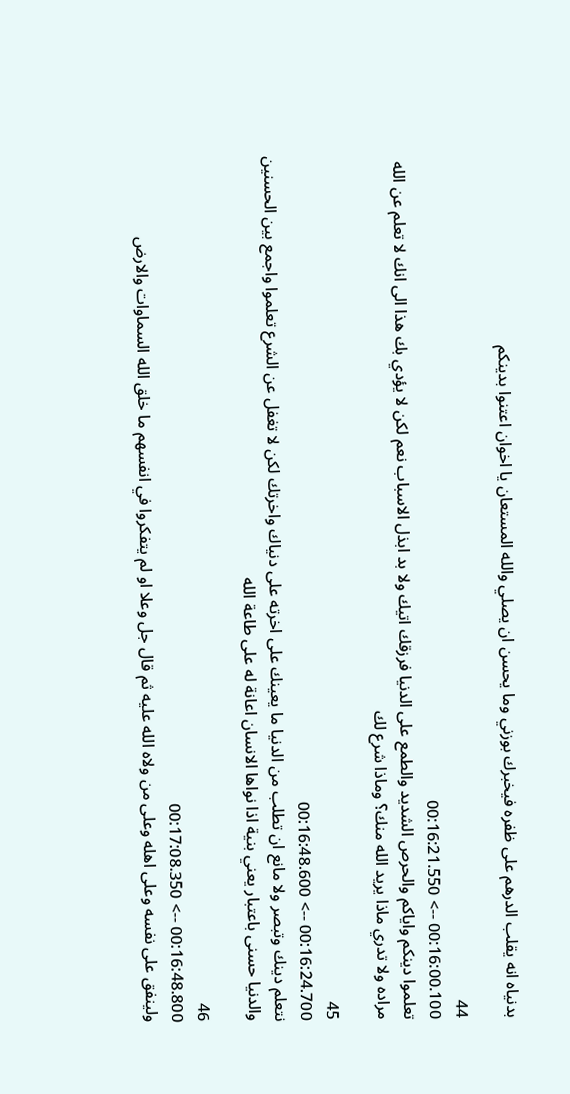بدنياه انه يقلب الدرهم على ظفره فيخبرك بوزني وما يحسن ان يصلي والله المستعان يا اخوان اعتنوا بدينكم

44
00:16:00.100 --> 00:16:21.550
تعلموا دينكم واياكم والحرص الشديد والطمع على الدنيا فرزقك اتيك ولا بد ابذل الاسباب نعم لكن لا يؤدي بك هذا الى انك لا تعلم عن الله مراده ولا تدري ماذا يريد الله منك؟ وماذا شرع لك

45
00:16:24.700 --> 00:16:48.600
نتعلم دينك وتبصر ولا مانع ان تطلب من الدنيا ما يعينك على اخرته على دنياك واخرتك لكن لا تغفل عن الشرع تعلموا واجمع بين الحسنين والدنيا حسنى باعتبار يعني بنية اذا نواها الانسان اعانة له على طاعة الله

46
00:16:48.800 --> 00:17:08.350
ولينفق على نفسه وعلى اهله وعلى من ولاه الله عليه ثم قال جل وعلا او لم يتفكروا في انفسهم ما خلق الله السماوات والارض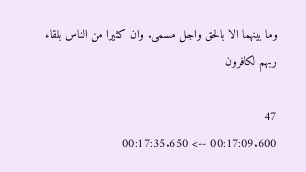وما بينهما الا بالحق واجل مسمى. وان كثيرا من الناس بلقاء ربهم لكافرون

47
00:17:09.600 --> 00:17:35.650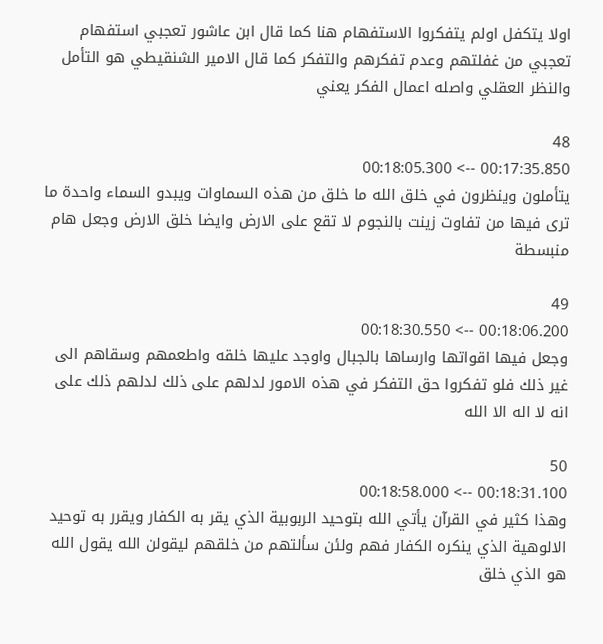اولا يتكفل اولم يتفكروا الاستفهام هنا كما قال ابن عاشور تعجبي استفهام تعجبي من غفلتهم وعدم تفكرهم والتفكر كما قال الامير الشنقيطي هو التأمل والنظر العقلي واصله اعمال الفكر يعني

48
00:17:35.850 --> 00:18:05.300
يتأملون وينظرون في خلق الله ما خلق من هذه السماوات ويبدو السماء واحدة ما ترى فيها من تفاوت زينت بالنجوم لا تقع على الارض وايضا خلق الارض وجعل هام منبسطة

49
00:18:06.200 --> 00:18:30.550
وجعل فيها اقواتها وارساها بالجبال واوجد عليها خلقه واطعمهم وسقاهم الى غير ذلك فلو تفكروا حق التفكر في هذه الامور لدلهم على ذلك لدلهم ذلك على انه لا اله الا الله

50
00:18:31.100 --> 00:18:58.000
وهذا كثير في القرآن يأتي الله بتوحيد الربوبية الذي يقر به الكفار ويقرر به توحيد الالوهية الذي ينكره الكفار فهم ولئن سألتهم من خلقهم ليقولن الله يقول الله هو الذي خلق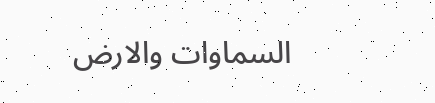السماوات والارض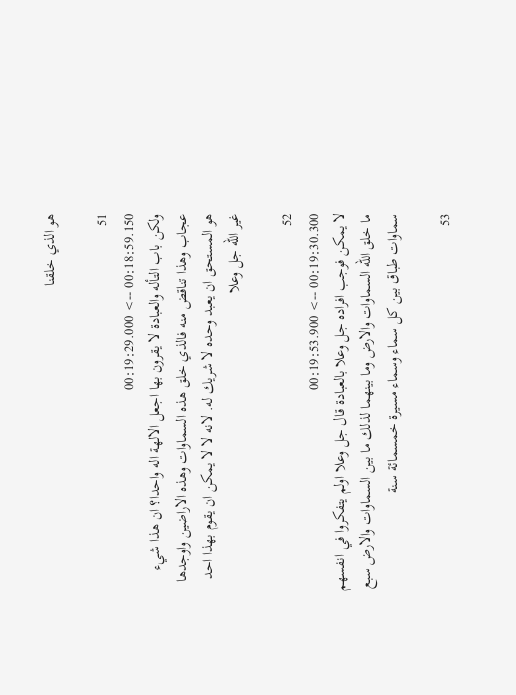هو الذي خلقنا

51
00:18:59.150 --> 00:19:29.000
ولكن باب التأله والعبادة لا يقرون بها اجعل الالهة اله واحدا؟ ان هذا شيء عجاب وهذا تناقض منه فالذي خلق هذه السماوات وهذه الاراضين واوجدها هو المستحق ان يعبد وحده لا شريك له. لانه لا لا يمكن ان يقوم بهذا احد غير الله جل وعلا

52
00:19:30.300 --> 00:19:53.900
لا يمكن فوجب افراده جل وعلا بالعبادة قال جل وعلا اولم يتفكروا في انفسهم ما خلق الله السماوات والارض وما بينهما لذلك ما بين السماوات والارض سبع سماوات طباق بين كل سماء وسماء مسيرة خمسمائة سنة

53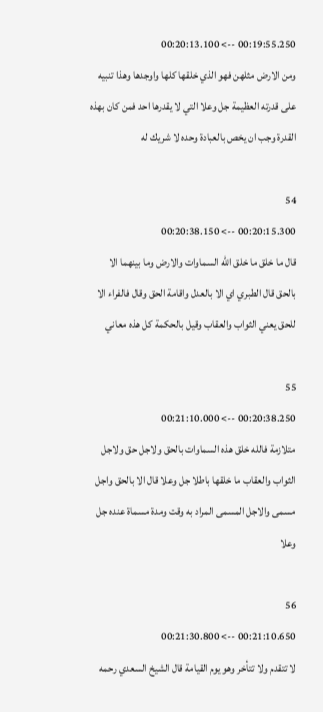00:19:55.250 --> 00:20:13.100
ومن الارض مثلهن فهو الذي خلقها كلها واوجدها وهذا تنبيه على قدرته العظيمة جل وعلا التي لا يقدرها احد فمن كان بهذه القدرة وجب ان يخص بالعبادة وحده لا شريك له

54
00:20:15.300 --> 00:20:38.150
قال ما خلق ما خلق الله السماوات والارض وما بينهما الا بالحق قال الطبري اي الا بالعدل واقامة الحق وقال فالفراء الا للحق يعني الثواب والعقاب وقيل بالحكمة كل هذه معاني

55
00:20:38.250 --> 00:21:10.000
متلازمة فالله خلق هذه السماوات بالحق ولاجل حق ولاجل الثواب والعقاب ما خلقها باطلا جل وعلا قال الا بالحق واجل مسمى والاجل المسمى المراد به وقت ومدة مسماة عنده جل وعلا

56
00:21:10.650 --> 00:21:30.800
لا تتقدم ولا تتأخر وهو يوم القيامة قال الشيخ السعدي رحمه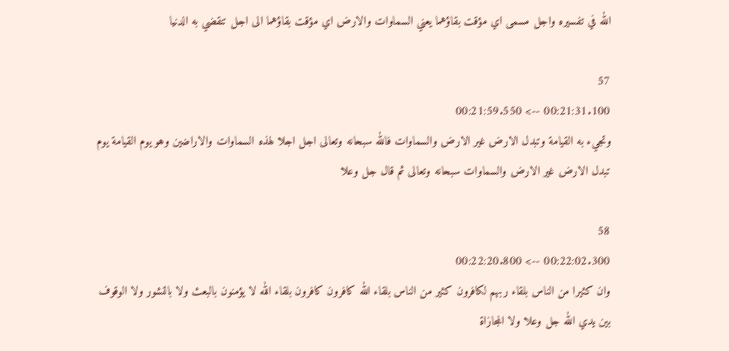الله في تفسيره واجل مسمى اي مؤقت بقاؤهما يعني السماوات والارض اي مؤقت بقاؤهما الى اجل تنقضي به الدنيا

57
00:21:31.100 --> 00:21:59.550
وتجيء به القيامة وتبدل الارض غير الارض والسماوات فالله سبحانه وتعالى اجل اجلا لهذه السماوات والاراضين وهو يوم القيامة يوم تبدل الارض غير الارض والسماوات سبحانه وتعالى ثم قال جل وعلا

58
00:22:02.300 --> 00:22:20.800
وان كثيرا من الناس بلقاء ربهم لكافرون كثير من الناس بلقاء الله كافرون كافرون بلقاء الله لا يؤمنون بالبعث ولا بالنشور ولا الوقوف بين يدي الله جل وعلا ولا المجازاة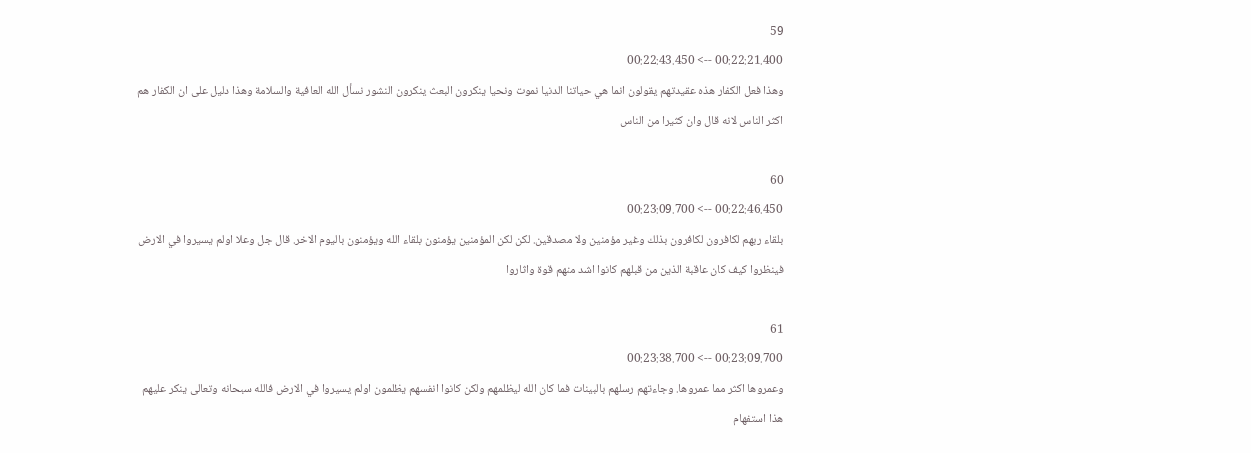59
00:22:21.400 --> 00:22:43.450
وهذا فعل الكفار هذه عقيدتهم يقولون انما هي حياتنا الدنيا نموت ونحيا ينكرون البعث ينكرون النشور نسأل الله العافية والسلامة وهذا دليل على ان الكفار هم اكثر الناس لانه قال وان كثيرا من الناس

60
00:22:46.450 --> 00:23:09.700
بلقاء ربهم لكافرون لكافرون بذلك وغير مؤمنين ولا مصدقين. لكن لكن المؤمنين يؤمنون بلقاء الله ويؤمنون باليوم الاخر. قال جل وعلا اولم يسيروا في الارض فينظروا كيف كان عاقبة الذين من قبلهم كانوا اشد منهم قوة واثاروا

61
00:23:09.700 --> 00:23:38.700
وعمروها اكثر مما عمروها. وجاءتهم رسلهم بالبينات فما كان الله ليظلمهم ولكن كانوا انفسهم يظلمون اولم يسيروا في الارض فالله سبحانه وتعالى ينكر عليهم هذا استفهام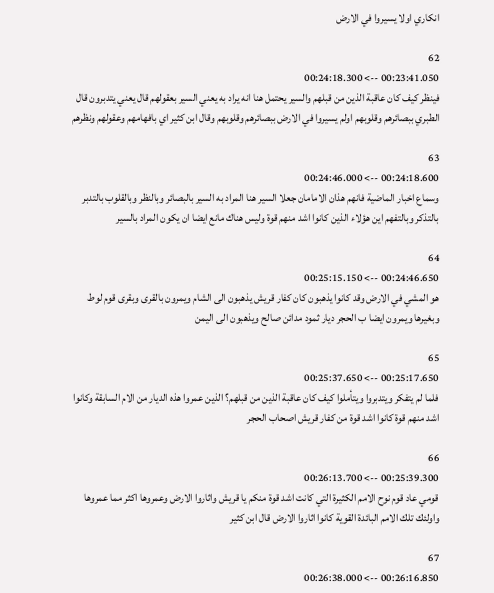انكاري اولا يسيروا في الارض

62
00:23:41.050 --> 00:24:18.300
فينظر كيف كان عاقبة الذين من قبلهم والسير يحتمل هنا انه يراد به يعني السير بعقولهم قال يعني يتدبرون قال الطبري ببصائرهم وقلوبهم اولم يسيروا في الارض ببصائرهم وقلوبهم وقال ابن كثير اي بافهامهم وعقولهم ونظرهم

63
00:24:18.600 --> 00:24:46.000
وسماع اخبار الماضية فانهم هذان الامامان جعلا السير هنا المراد به السير بالبصائر وبالنظر وبالقلوب بالتدبر بالتذكر وبالتفهم اين هؤلاء الذين كانوا اشد منهم قوة وليس هناك مانع ايضا ان يكون المراد بالسير

64
00:24:46.650 --> 00:25:15.150
هو المشي في الارض وقد كانوا يذهبون كان كفار قريش يذهبون الى الشام ويمرون بالقرى وبقرى قوم لوط وبغيرها ويمرون ايضا ب الحجر ديار ثمود مدائن صالح ويذهبون الى اليمن

65
00:25:17.650 --> 00:25:37.650
فلما لم يتفكر ويتدبروا ويتأملوا كيف كان عاقبة الذين من قبلهم؟ الذين عمروا هذه الديار من الام السابقة وكانوا اشد منهم قوة كانوا اشد قوة من كفار قريش اصحاب الحجر

66
00:25:39.300 --> 00:26:13.700
قومي عاد قوم نوح الامم الكثيرة التي كانت اشد قوة منكم يا قريش واثاروا الارض وعمروها اكثر مما عمروها واولئك تلك الامم البائدة القوية كانوا اثاروا الارض قال ابن كثير

67
00:26:16.850 --> 00:26:38.000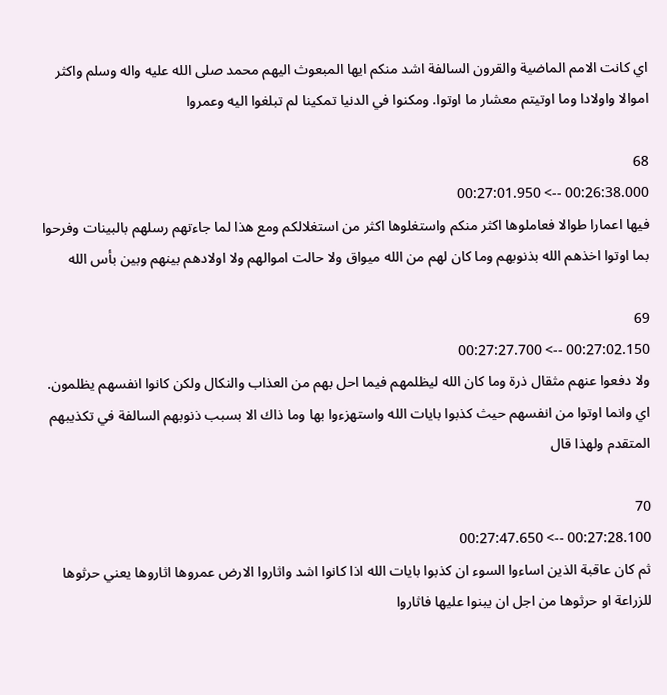اي كانت الامم الماضية والقرون السالفة اشد منكم ايها المبعوث اليهم محمد صلى الله عليه واله وسلم واكثر اموالا واولادا وما اوتيتم معشار ما اوتوا. ومكنوا في الدنيا تمكينا لم تبلغوا اليه وعمروا

68
00:26:38.000 --> 00:27:01.950
فيها اعمارا طوالا فعاملوها اكثر منكم واستغلوها اكثر من استغلالكم ومع هذا لما جاءتهم رسلهم بالبينات وفرحوا بما اوتوا اخذهم الله بذنوبهم وما كان لهم من الله ميواق ولا حالت اموالهم ولا اولادهم بينهم وبين بأس الله

69
00:27:02.150 --> 00:27:27.700
ولا دفعوا عنهم مثقال ذرة وما كان الله ليظلمهم فيما احل بهم من العذاب والنكال ولكن كانوا انفسهم يظلمون. اي وانما اوتوا من انفسهم حيث كذبوا بايات الله واستهزءوا بها وما ذاك الا بسبب ذنوبهم السالفة في تكذيبهم المتقدم ولهذا قال

70
00:27:28.100 --> 00:27:47.650
ثم كان عاقبة الذين اساءوا السوء ان كذبوا بايات الله اذا كانوا اشد واثاروا الارض عمروها اثاروها يعني حرثوها للزراعة او حرثوها من اجل ان يبنوا عليها فاثاروا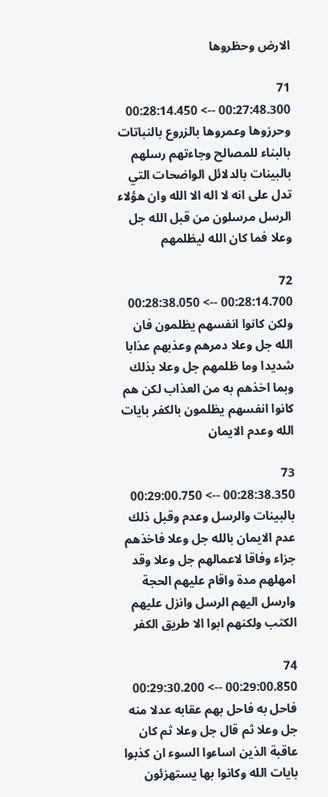الارض وحظروها

71
00:27:48.300 --> 00:28:14.450
وحرزوها وعمروها بالزروع بالنباتات بالبناء للمصالح وجاءتهم رسلهم بالبينات بالدلائل الواضحات التي تدل على انه لا اله الا الله وان هؤلاء الرسل مرسلون من قبل الله جل وعلا فما كان الله ليظلمهم

72
00:28:14.700 --> 00:28:38.050
ولكن كانوا انفسهم يظلمون فان الله جل وعلا دمرهم وعذبهم عذابا شديدا وما ظلمهم جل وعلا بذلك وبما اخذهم به من العذاب لكن هم كانوا انفسهم يظلمون بالكفر بايات الله وعدم الايمان

73
00:28:38.350 --> 00:29:00.750
بالبينات والرسل وعدم وقبل ذلك عدم الايمان بالله جل وعلا فاخذهم جزاء وفاقا لاعمالهم جل وعلا وقد امهلهم مدة واقام عليهم الحجة وارسل اليهم الرسل وانزل عليهم الكتب ولكنهم ابوا الا طريق الكفر

74
00:29:00.850 --> 00:29:30.200
فاحل به فاحل بهم عقابه عدلا منه جل وعلا ثم قال جل وعلا ثم كان عاقبة الذين اساءوا السوء ان كذبوا بايات الله وكانوا بها يستهزئون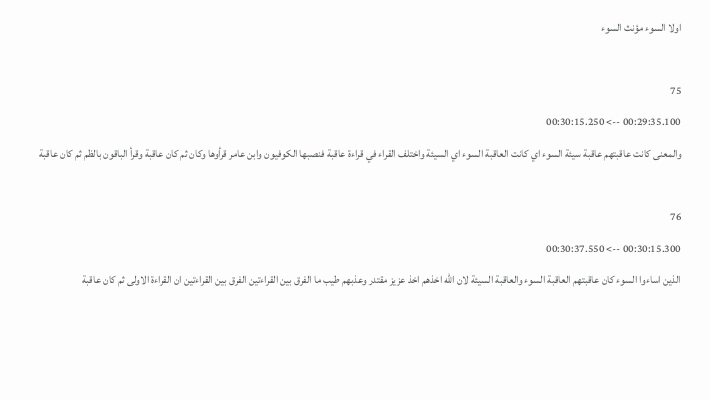اولا السوء مؤنث السوء

75
00:29:35.100 --> 00:30:15.250
والمعنى كانت عاقبتهم عاقبة سيئة السوء اي كانت العاقبة السوء اي السيئة واختلف القراء في قراءة عاقبة فنصبها الكوفيون وابن عامر قرأوها وكان ثم كان عاقبة وقرأ الباقون بالظم ثم كان عاقبة

76
00:30:15.300 --> 00:30:37.550
الذين اساءوا السوء كان عاقبتهم العاقبة السوء والعاقبة السيئة لان الله اخذهم اخذ عزيز مقتدر وعذبهم طيب ما الفرق بين القراءتين الفرق بين القراءتين ان القراءة الاولى ثم كان عاقبة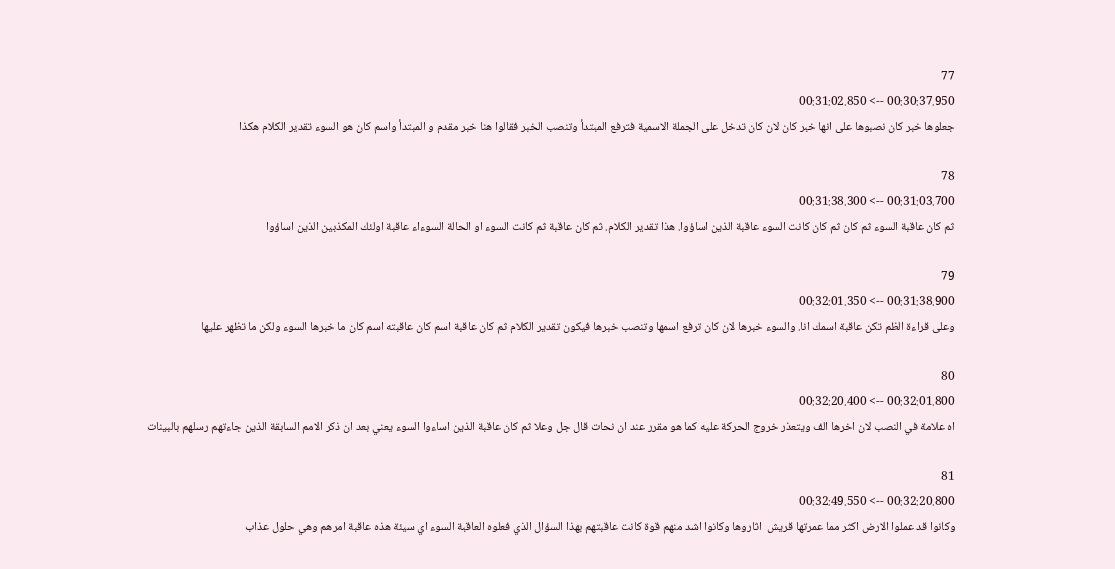77
00:30:37.950 --> 00:31:02.850
جعلوها خبر كان نصبوها على انها خبر كان لان كان تدخل على الجملة الاسمية فترفع المبتدأ وتنصب الخبر فقالوا هنا خبر مقدم و المبتدأ واسم كان هو السوء تقدير الكلام هكذا

78
00:31:03.700 --> 00:31:38.300
ثم كان عاقبة السوء ثم كان ثم كان كانت السوء عاقبة الذين اساؤوا. هذا تقدير الكلام. ثم كان عاقبة ثم كانت السوء او الحالة السوءاء عاقبة اولئك المكذبين الذين اساؤوا

79
00:31:38.900 --> 00:32:01.350
وعلى قراءة الظم تكن عاقبة اسمك انا. والسوء خبرها لان كان ترفع اسمها وتنصب خبرها فيكون تقدير الكلام ثم كان عاقبة اسم كان عاقبته اسم كان ما خبرها السوء ولكن ما تظهر عليها

80
00:32:01.800 --> 00:32:20.400
اه علامة في النصب لان اخرها الف ويتعذر خروج الحركة عليه كما هو مقرر عند ان نحات قال جل وعلا ثم كان عاقبة الذين اساءوا السوء يعني بعد ان ذكر الامم السابقة الذين جاءتهم رسلهم بالبينات

81
00:32:20.800 --> 00:32:49.550
وكانوا قد عملوا الارض اكثر مما عمرتها قريش  اثاروها وكانوا اشد منهم قوة كانت عاقبتهم بهذا السؤال الذي فعلوه العاقبة السوء اي سيئة هذه عاقبة امرهم وهي حلول عذاب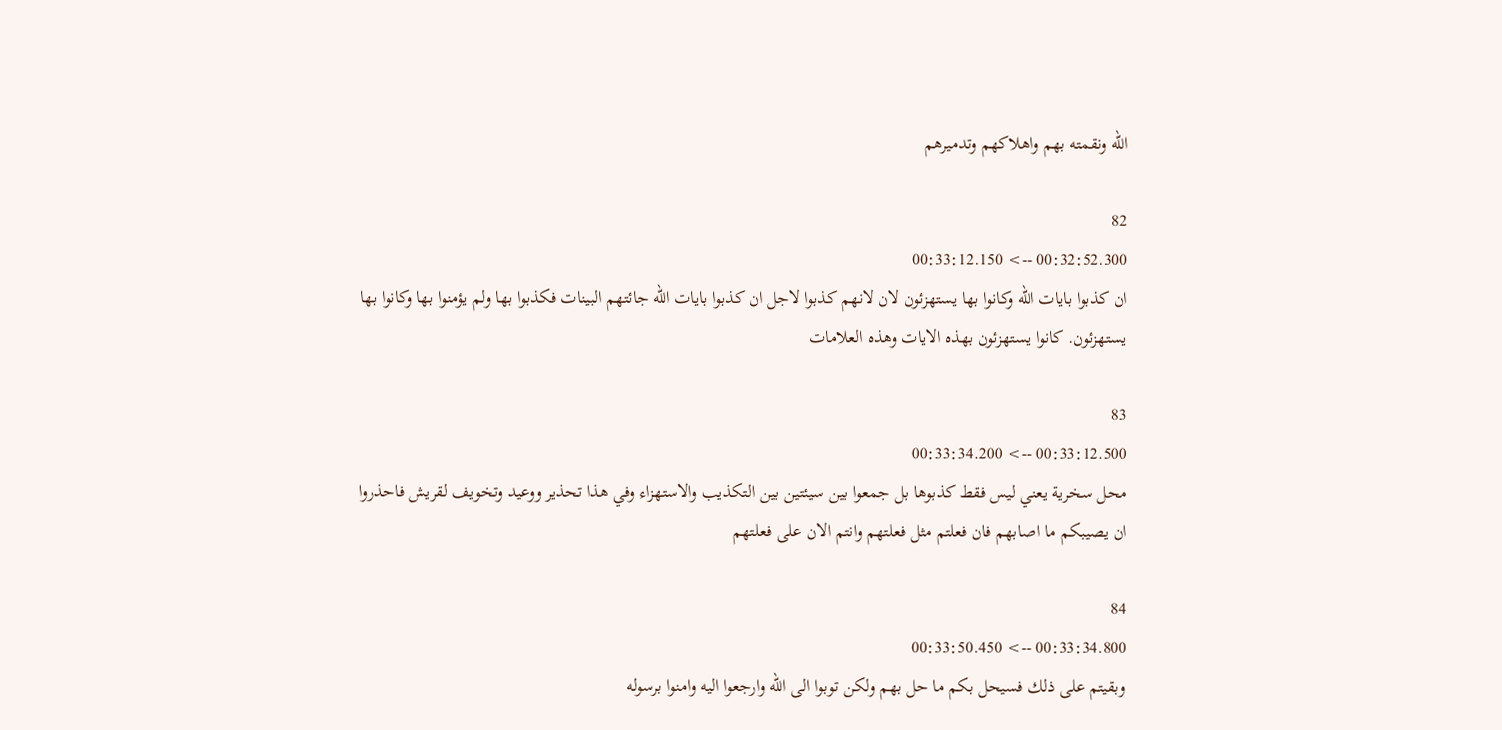الله ونقمته بهم واهلاكهم وتدميرهم

82
00:32:52.300 --> 00:33:12.150
ان كذبوا بايات الله وكانوا بها يستهزئون لان لانهم كذبوا لاجل ان كذبوا بايات الله جائتهم البينات فكذبوا بها ولم يؤمنوا بها وكانوا بها يستهزئون. كانوا يستهزئون بهذه الايات وهذه العلامات

83
00:33:12.500 --> 00:33:34.200
محل سخرية يعني ليس فقط كذبوها بل جمعوا بين سيئتين بين التكذيب والاستهزاء وفي هذا تحذير ووعيد وتخويف لقريش فاحذروا ان يصيبكم ما اصابهم فان فعلتم مثل فعلتهم وانتم الان على فعلتهم

84
00:33:34.800 --> 00:33:50.450
وبقيتم على ذلك فسيحل بكم ما حل بهم ولكن توبوا الى الله وارجعوا اليه وامنوا برسوله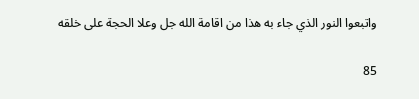واتبعوا النور الذي جاء به هذا من اقامة الله جل وعلا الحجة على خلقه

85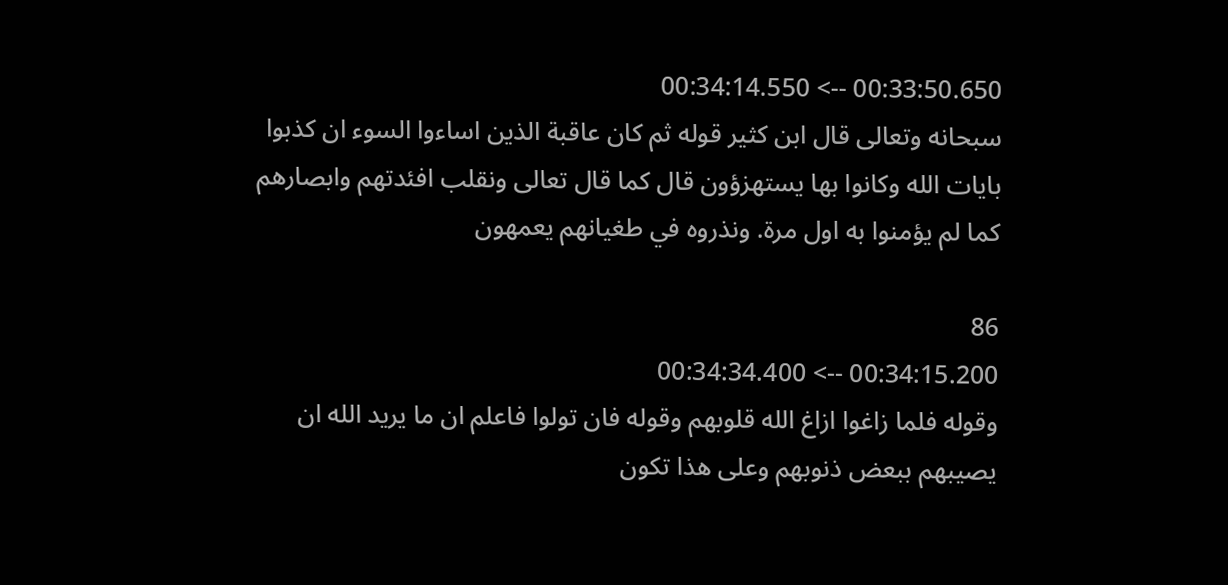00:33:50.650 --> 00:34:14.550
سبحانه وتعالى قال ابن كثير قوله ثم كان عاقبة الذين اساءوا السوء ان كذبوا بايات الله وكانوا بها يستهزؤون قال كما قال تعالى ونقلب افئدتهم وابصارهم كما لم يؤمنوا به اول مرة. ونذروه في طغيانهم يعمهون

86
00:34:15.200 --> 00:34:34.400
وقوله فلما زاغوا ازاغ الله قلوبهم وقوله فان تولوا فاعلم ان ما يريد الله ان يصيبهم ببعض ذنوبهم وعلى هذا تكون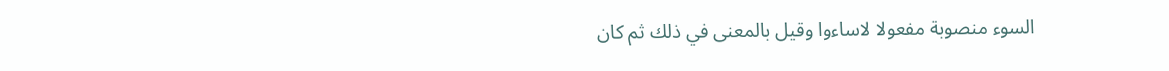السوء منصوبة مفعولا لاساءوا وقيل بالمعنى في ذلك ثم كان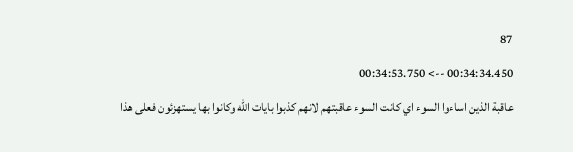87
00:34:34.450 --> 00:34:53.750
عاقبة الذين اساءوا السوء اي كانت السوء عاقبتهم لانهم كذبوا بايات الله وكانوا بها يستهزئون فعلى هذا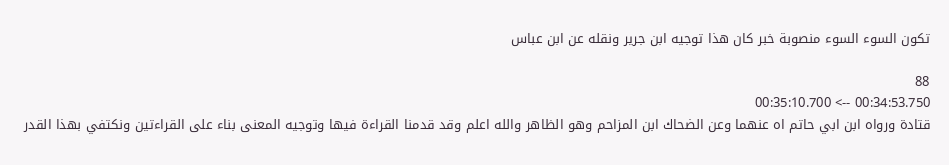تكون السوء السوء منصوبة خبر كان هذا توجيه ابن جرير ونقله عن ابن عباس

88
00:34:53.750 --> 00:35:10.700
قتادة ورواه ابن ابي حاتم اه عنهما وعن الضحاك ابن المزاحم وهو الظاهر والله اعلم وقد قدمنا القراءة فيها وتوجيه المعنى بناء على القراءتين ونكتفي بهذا القدر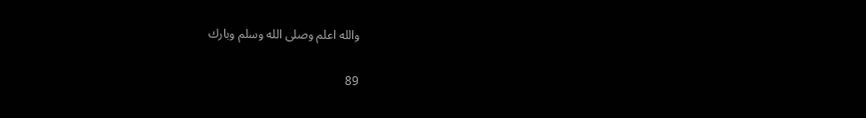والله اعلم وصلى الله وسلم وبارك

89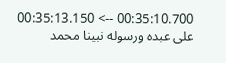00:35:10.700 --> 00:35:13.150
على عبده ورسوله نبينا محمد